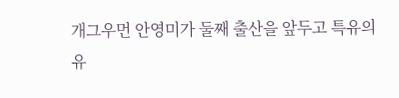개그우먼 안영미가 둘째 출산을 앞두고 특유의 유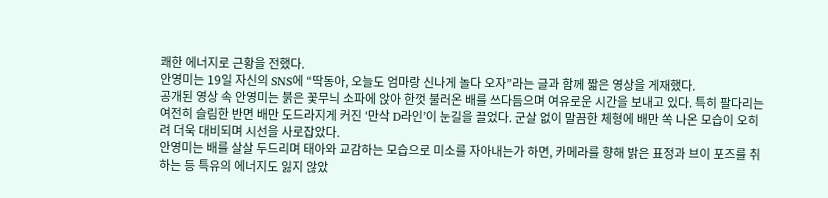쾌한 에너지로 근황을 전했다.
안영미는 19일 자신의 SNS에 “딱동아, 오늘도 엄마랑 신나게 놀다 오자”라는 글과 함께 짧은 영상을 게재했다.
공개된 영상 속 안영미는 붉은 꽃무늬 소파에 앉아 한껏 불러온 배를 쓰다듬으며 여유로운 시간을 보내고 있다. 특히 팔다리는 여전히 슬림한 반면 배만 도드라지게 커진 ‘만삭 D라인’이 눈길을 끌었다. 군살 없이 말끔한 체형에 배만 쏙 나온 모습이 오히려 더욱 대비되며 시선을 사로잡았다.
안영미는 배를 살살 두드리며 태아와 교감하는 모습으로 미소를 자아내는가 하면, 카메라를 향해 밝은 표정과 브이 포즈를 취하는 등 특유의 에너지도 잃지 않았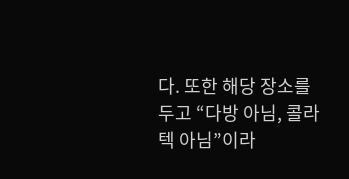다. 또한 해당 장소를 두고 “다방 아님, 콜라텍 아님”이라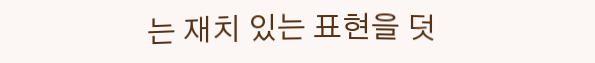는 재치 있는 표현을 덧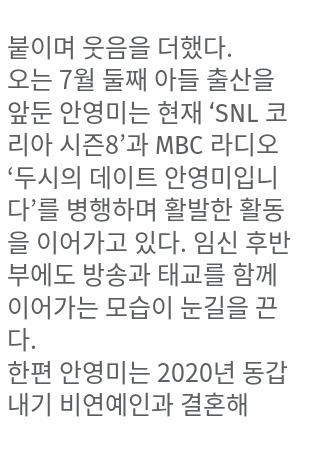붙이며 웃음을 더했다.
오는 7월 둘째 아들 출산을 앞둔 안영미는 현재 ‘SNL 코리아 시즌8’과 MBC 라디오 ‘두시의 데이트 안영미입니다’를 병행하며 활발한 활동을 이어가고 있다. 임신 후반부에도 방송과 태교를 함께 이어가는 모습이 눈길을 끈다.
한편 안영미는 2020년 동갑내기 비연예인과 결혼해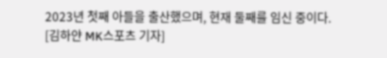2023년 첫째 아들을 출산했으며, 현재 둘째를 임신 중이다.
[김하얀 MK스포츠 기자]